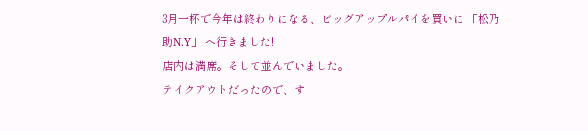3月一杯で今年は終わりになる、ビッグアップルパイを買いに 「松乃助N.Y」 へ行きました!
店内は満席。そして並んでいました。
テイクアウトだったので、す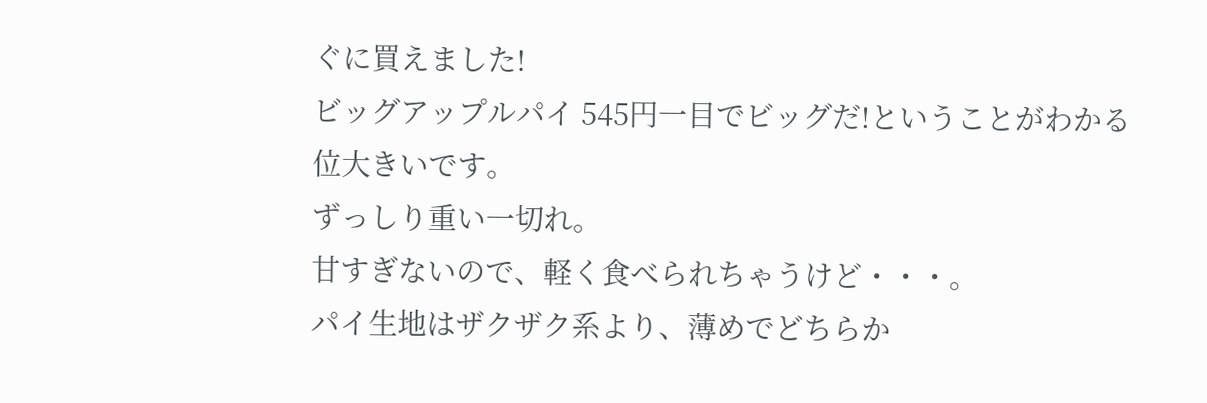ぐに買えました!
ビッグアップルパイ 545円一目でビッグだ!ということがわかる位大きいです。
ずっしり重い一切れ。
甘すぎないので、軽く食べられちゃうけど・・・。
パイ生地はザクザク系より、薄めでどちらか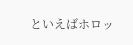といえばホロッ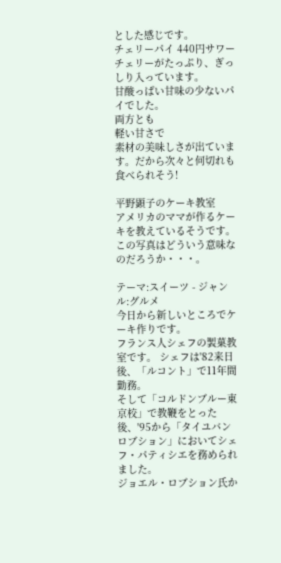とした感じです。
チェリーパイ 440円サワーチェリーがたっぷり、ぎっしり入っています。
甘酸っぱい甘味の少ないパイでした。
両方とも
軽い甘さで
素材の美味しさが出ています。だから次々と何切れも食べられそう!

平野顕子のケーキ教室
アメリカのママが作るケーキを教えているそうです。
この写真はどういう意味なのだろうか・・・。

テーマ:スイーツ - ジャンル:グルメ
今日から新しいところでケーキ作りです。
フランス人シェフの製菓教室です。 シェフは'82来日後、「ルコント」で11年間勤務。
そして「コルドンブルー東京校」で教鞭をとった後、'95から「タイユバンロブション」においてシェフ・パティシエを務められました。
ジョエル・ロブション氏か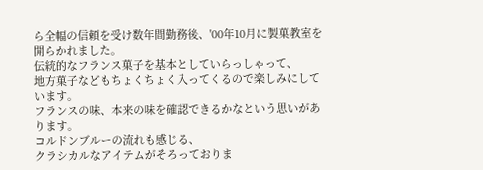ら全幅の信頼を受け数年間勤務後、'00年10月に製菓教室を開らかれました。
伝統的なフランス菓子を基本としていらっしゃって、
地方菓子などもちょくちょく入ってくるので楽しみにしています。
フランスの味、本来の味を確認できるかなという思いがあります。
コルドンブルーの流れも感じる、
クラシカルなアイテムがそろっておりま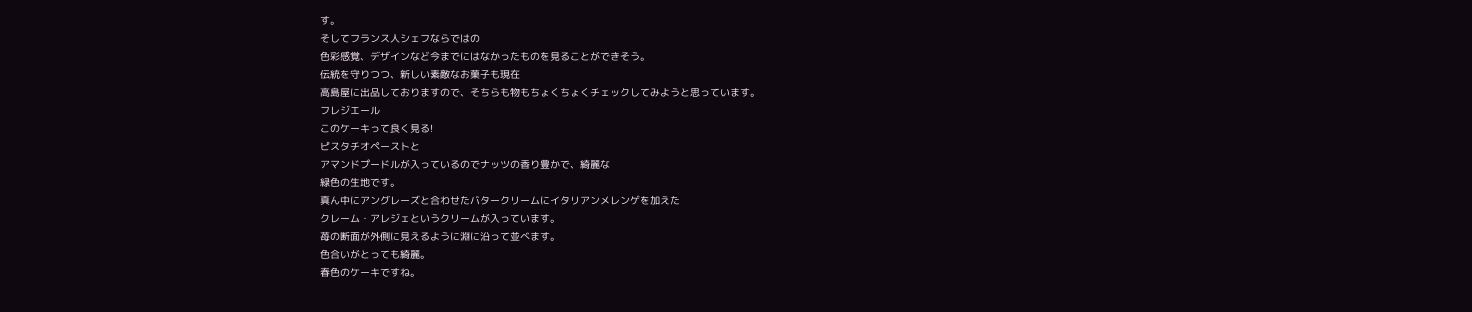す。
そしてフランス人シェフならではの
色彩感覚、デザインなど今までにはなかったものを見ることができそう。
伝統を守りつつ、新しい素敵なお菓子も現在
高島屋に出品しておりますので、そちらも物もちょくちょくチェックしてみようと思っています。
フレジエール
このケーキって良く見る!
ピスタチオペーストと
アマンドプードルが入っているのでナッツの香り豊かで、綺麗な
緑色の生地です。
真ん中にアングレーズと合わせたバタークリームにイタリアンメレンゲを加えた
クレーム・アレジェというクリームが入っています。
苺の断面が外側に見えるように淵に沿って並べます。
色合いがとっても綺麗。
春色のケーキですね。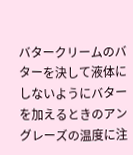バタークリームのバターを決して液体にしないようにバターを加えるときのアングレーズの温度に注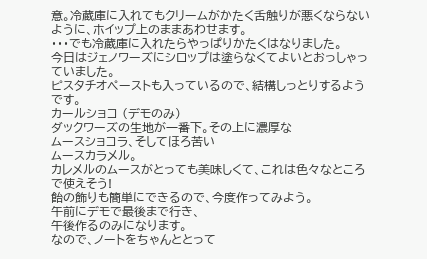意。冷蔵庫に入れてもクリームがかたく舌触りが悪くならないように、ホイップ上のままあわせます。
・・・でも冷蔵庫に入れたらやっぱりかたくはなりました。
今日はジェノワーズにシロップは塗らなくてよいとおっしゃっていました。
ピスタチオペーストも入っているので、結構しっとりするようです。
カールショコ (デモのみ)
ダックワーズの生地が一番下。その上に濃厚な
ムースショコラ、そしてほろ苦い
ムースカラメル。
カレメルのムースがとっても美味しくて、これは色々なところで使えそう!
飴の飾りも簡単にできるので、今度作ってみよう。
午前にデモで最後まで行き、
午後作るのみになります。
なので、ノートをちゃんととって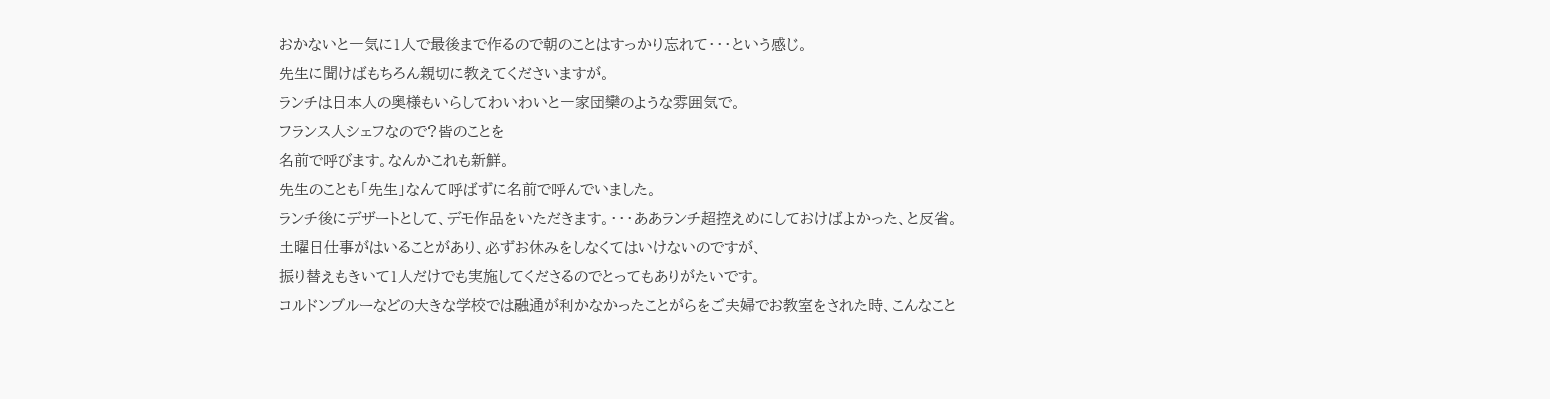おかないと一気に1人で最後まで作るので朝のことはすっかり忘れて・・・という感じ。
先生に聞けばもちろん親切に教えてくださいますが。
ランチは日本人の奥様もいらしてわいわいと一家団欒のような雰囲気で。
フランス人シェフなので?皆のことを
名前で呼びます。なんかこれも新鮮。
先生のことも「先生」なんて呼ばずに名前で呼んでいました。
ランチ後にデザートとして、デモ作品をいただきます。・・・ああランチ超控えめにしておけばよかった、と反省。
土曜日仕事がはいることがあり、必ずお休みをしなくてはいけないのですが、
振り替えもきいて1人だけでも実施してくださるのでとってもありがたいです。
コルドンブルーなどの大きな学校では融通が利かなかったことがらをご夫婦でお教室をされた時、こんなこと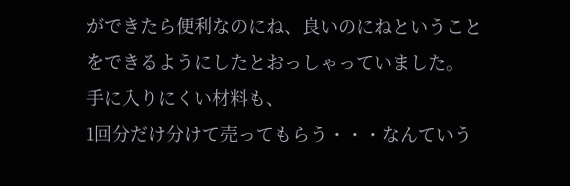ができたら便利なのにね、良いのにねということをできるようにしたとおっしゃっていました。
手に入りにくい材料も、
1回分だけ分けて売ってもらう・・・なんていう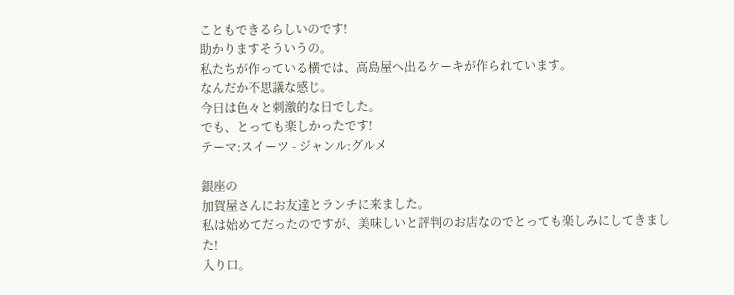こともできるらしいのです!
助かりますそういうの。
私たちが作っている横では、高島屋へ出るケーキが作られています。
なんだか不思議な感じ。
今日は色々と刺激的な日でした。
でも、とっても楽しかったです!
テーマ:スイーツ - ジャンル:グルメ

銀座の
加賀屋さんにお友達とランチに来ました。
私は始めてだったのですが、美味しいと評判のお店なのでとっても楽しみにしてきました!
入り口。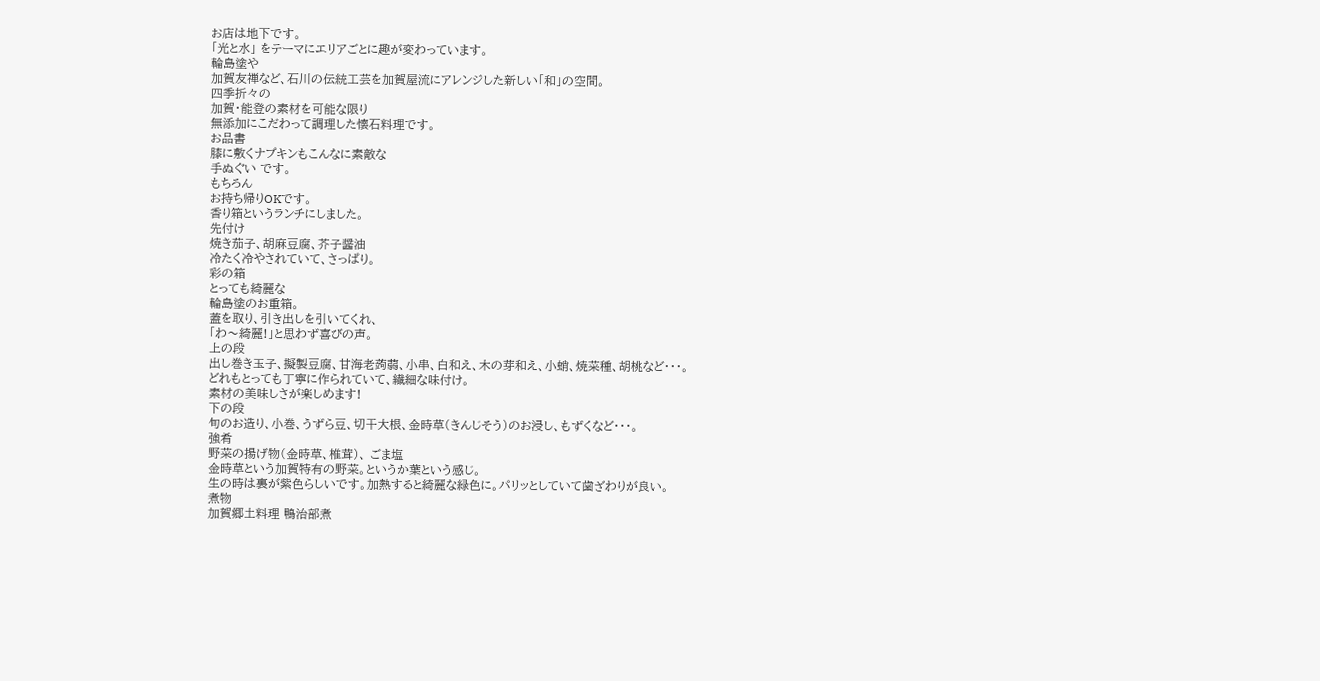お店は地下です。
「光と水」 をテーマにエリアごとに趣が変わっています。
輪島塗や
加賀友禅など、石川の伝統工芸を加賀屋流にアレンジした新しい「和」の空間。
四季折々の
加賀・能登の素材を可能な限り
無添加にこだわって調理した懐石料理です。
お品書
膝に敷くナプキンもこんなに素敵な
手ぬぐい です。
もちろん
お持ち帰りOKです。
香り箱というランチにしました。
先付け
焼き茄子、胡麻豆腐、芥子醤油
冷たく冷やされていて、さっぱり。
彩の箱
とっても綺麗な
輪島塗のお重箱。
蓋を取り、引き出しを引いてくれ、
「わ〜綺麗!」と思わず喜びの声。
上の段
出し巻き玉子、擬製豆腐、甘海老蒟蒻、小串、白和え、木の芽和え、小蛸、焼菜種、胡桃など・・・。
どれもとっても丁寧に作られていて、繊細な味付け。
素材の美味しさが楽しめます!
下の段
旬のお造り、小巻、うずら豆、切干大根、金時草(きんじそう)のお浸し、もずくなど・・・。
強肴
野菜の揚げ物(金時草、椎茸)、 ごま塩
金時草という加賀特有の野菜。というか葉という感じ。
生の時は裏が紫色らしいです。加熱すると綺麗な緑色に。パリッとしていて歯ざわりが良い。
煮物
加賀郷土料理 鴨治部煮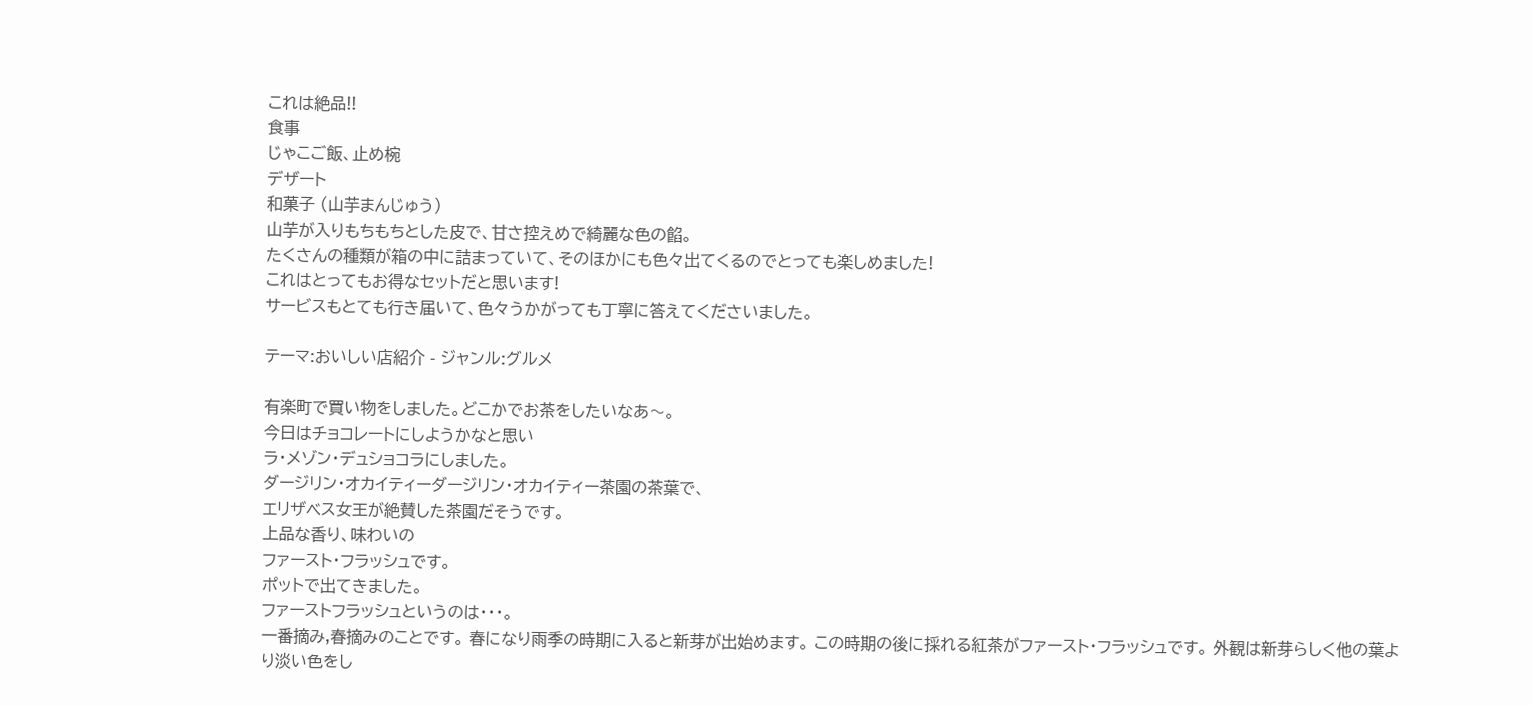これは絶品!!
食事
じゃこご飯、止め椀
デザート
和菓子 (山芋まんじゅう)
山芋が入りもちもちとした皮で、甘さ控えめで綺麗な色の餡。
たくさんの種類が箱の中に詰まっていて、そのほかにも色々出てくるのでとっても楽しめました!
これはとってもお得なセットだと思います!
サービスもとても行き届いて、色々うかがっても丁寧に答えてくださいました。

テーマ:おいしい店紹介 - ジャンル:グルメ

有楽町で買い物をしました。どこかでお茶をしたいなあ〜。
今日はチョコレートにしようかなと思い
ラ・メゾン・デュショコラにしました。
ダージリン・オカイティーダージリン・オカイティー茶園の茶葉で、
エリザベス女王が絶賛した茶園だそうです。
上品な香り、味わいの
ファースト・フラッシュです。
ポットで出てきました。
ファーストフラッシュというのは・・・。
一番摘み,春摘みのことです。 春になり雨季の時期に入ると新芽が出始めます。 この時期の後に採れる紅茶がファースト・フラッシュです。 外観は新芽らしく他の葉より淡い色をし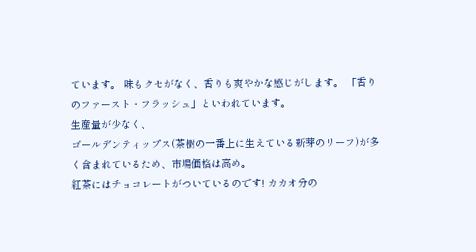ています。 味もクセがなく、香りも爽やかな感じがします。 「香りのファースト・フラッシュ」といわれています。
生産量が少なく、
ゴールデンティップス(茶樹の一番上に生えている新芽のリーフ)が多く含まれているため、市場価格は高め。
紅茶にはチョコレートがついているのです! カカオ分の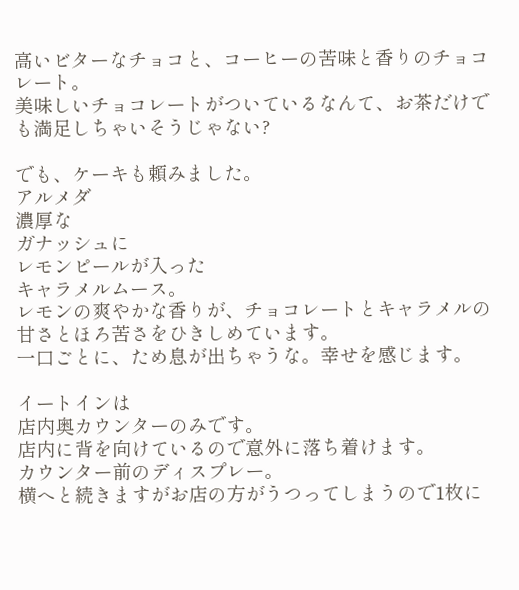高いビターなチョコと、コーヒーの苦味と香りのチョコレート。
美味しいチョコレートがついているなんて、お茶だけでも満足しちゃいそうじゃない?

でも、ケーキも頼みました。
アルメダ
濃厚な
ガナッシュに
レモンピールが入った
キャラメルムース。
レモンの爽やかな香りが、チョコレートとキャラメルの甘さとほろ苦さをひきしめています。
一口ごとに、ため息が出ちゃうな。幸せを感じます。

イートインは
店内奥カウンターのみです。
店内に背を向けているので意外に落ち着けます。
カウンター前のディスプレー。
横へと続きますがお店の方がうつってしまうので1枚に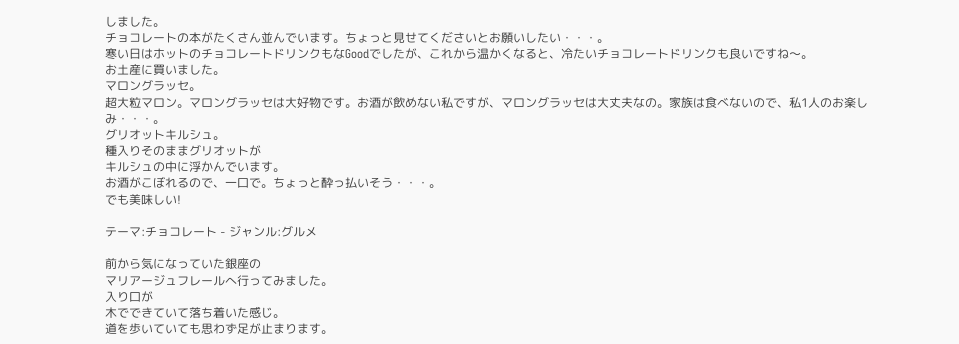しました。
チョコレートの本がたくさん並んでいます。ちょっと見せてくださいとお願いしたい・・・。
寒い日はホットのチョコレートドリンクもなGoodでしたが、これから温かくなると、冷たいチョコレートドリンクも良いですね〜。
お土産に買いました。
マロングラッセ。
超大粒マロン。マロングラッセは大好物です。お酒が飲めない私ですが、マロングラッセは大丈夫なの。家族は食べないので、私1人のお楽しみ・・・。
グリオットキルシュ。
種入りそのままグリオットが
キルシュの中に浮かんでいます。
お酒がこぼれるので、一口で。ちょっと酔っ払いそう・・・。
でも美味しい!

テーマ:チョコレート - ジャンル:グルメ

前から気になっていた銀座の
マリアージュフレールへ行ってみました。
入り口が
木でできていて落ち着いた感じ。
道を歩いていても思わず足が止まります。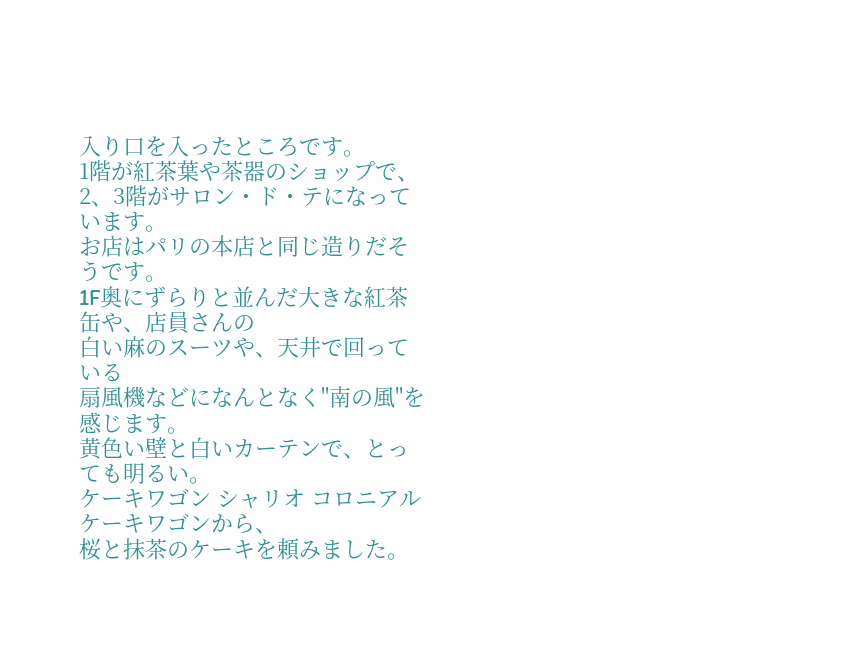入り口を入ったところです。
1階が紅茶葉や茶器のショップで、2、3階がサロン・ド・テになっています。
お店はパリの本店と同じ造りだそうです。
1F奥にずらりと並んだ大きな紅茶缶や、店員さんの
白い麻のスーツや、天井で回っている
扇風機などになんとなく"南の風"を感じます。
黄色い壁と白いカーテンで、とっても明るい。
ケーキワゴン シャリオ コロニアルケーキワゴンから、
桜と抹茶のケーキを頼みました。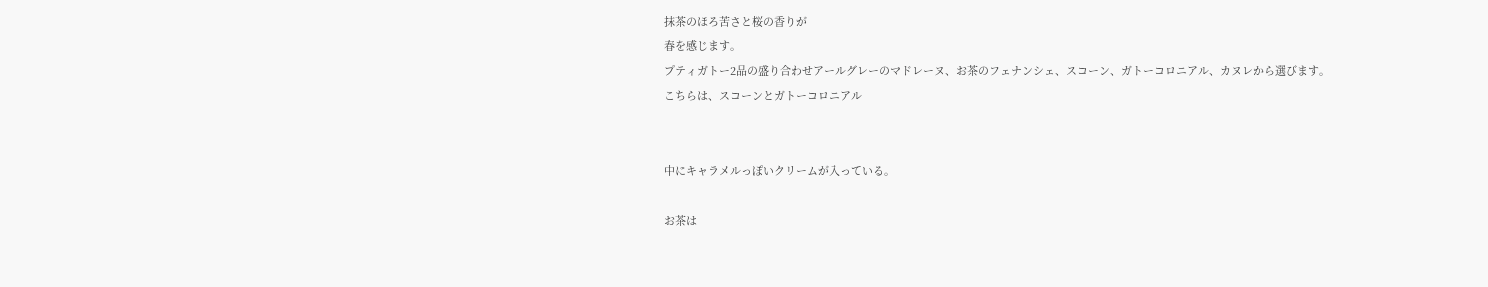抹茶のほろ苦さと桜の香りが
春を感じます。
プティガトー2品の盛り合わせアールグレーのマドレーヌ、お茶のフェナンシェ、スコーン、ガトーコロニアル、カヌレから選びます。
こちらは、スコーンとガトーコロニアル


中にキャラメルっぽいクリームが入っている。

お茶は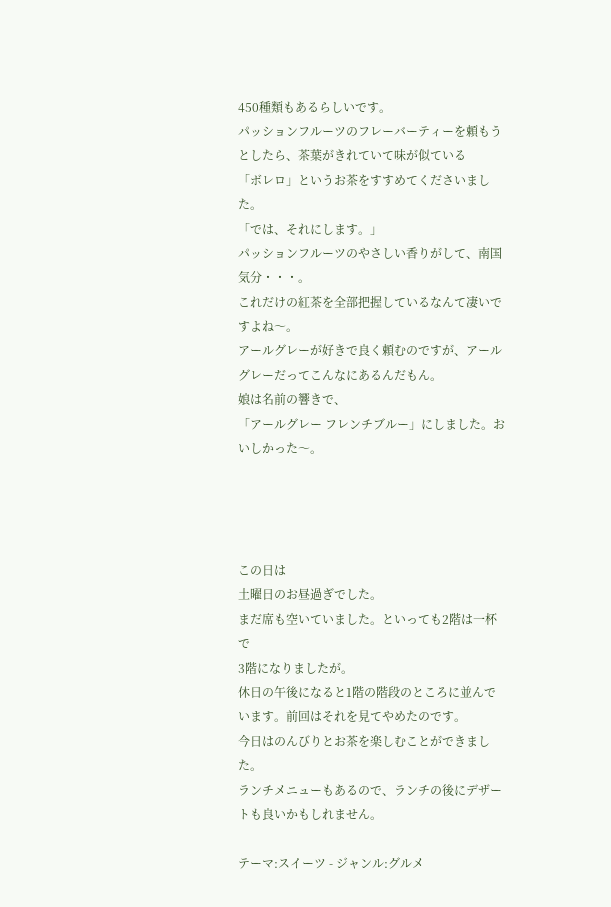450種類もあるらしいです。
パッションフルーツのフレーバーティーを頼もうとしたら、茶葉がきれていて味が似ている
「ボレロ」というお茶をすすめてくださいました。
「では、それにします。」
パッションフルーツのやさしい香りがして、南国気分・・・。
これだけの紅茶を全部把握しているなんて凄いですよね〜。
アールグレーが好きで良く頼むのですが、アールグレーだってこんなにあるんだもん。
娘は名前の響きで、
「アールグレー フレンチブルー」にしました。おいしかった〜。




この日は
土曜日のお昼過ぎでした。
まだ席も空いていました。といっても2階は一杯で
3階になりましたが。
休日の午後になると1階の階段のところに並んでいます。前回はそれを見てやめたのです。
今日はのんびりとお茶を楽しむことができました。
ランチメニューもあるので、ランチの後にデザートも良いかもしれません。

テーマ:スイーツ - ジャンル:グルメ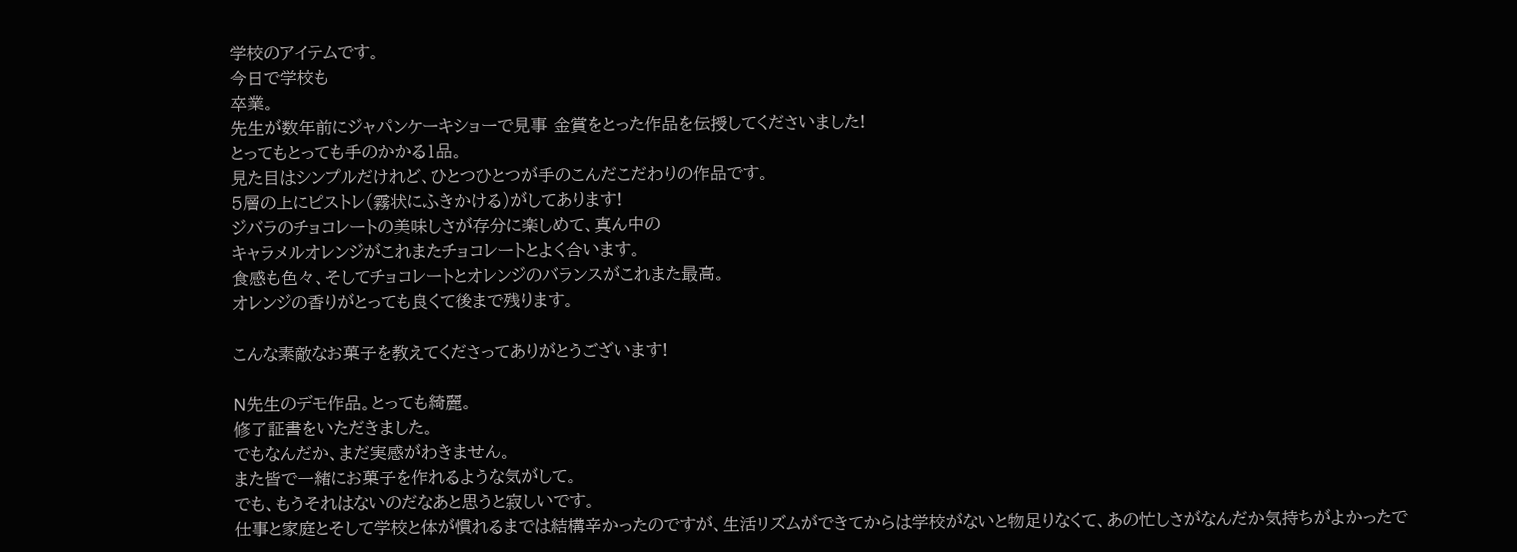学校のアイテムです。
今日で学校も
卒業。
先生が数年前にジャパンケーキショーで見事 金賞をとった作品を伝授してくださいました!
とってもとっても手のかかる1品。
見た目はシンプルだけれど、ひとつひとつが手のこんだこだわりの作品です。
5層の上にピストレ(霧状にふきかける)がしてあります!
ジバラのチョコレートの美味しさが存分に楽しめて、真ん中の
キャラメルオレンジがこれまたチョコレートとよく合います。
食感も色々、そしてチョコレートとオレンジのバランスがこれまた最高。
オレンジの香りがとっても良くて後まで残ります。

こんな素敵なお菓子を教えてくださってありがとうございます!

N先生のデモ作品。とっても綺麗。
修了証書をいただきました。
でもなんだか、まだ実感がわきません。
また皆で一緒にお菓子を作れるような気がして。
でも、もうそれはないのだなあと思うと寂しいです。
仕事と家庭とそして学校と体が慣れるまでは結構辛かったのですが、生活リズムができてからは学校がないと物足りなくて、あの忙しさがなんだか気持ちがよかったで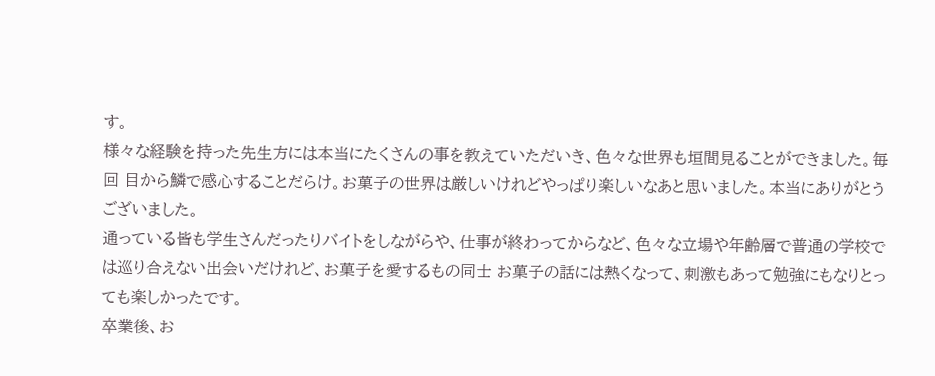す。
様々な経験を持った先生方には本当にたくさんの事を教えていただいき、色々な世界も垣間見ることができました。毎回 目から鱗で感心することだらけ。お菓子の世界は厳しいけれどやっぱり楽しいなあと思いました。本当にありがとうございました。
通っている皆も学生さんだったりバイトをしながらや、仕事が終わってからなど、色々な立場や年齢層で普通の学校では巡り合えない出会いだけれど、お菓子を愛するもの同士 お菓子の話には熱くなって、刺激もあって勉強にもなりとっても楽しかったです。
卒業後、お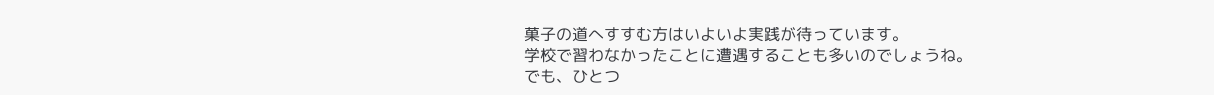菓子の道へすすむ方はいよいよ実践が待っています。
学校で習わなかったことに遭遇することも多いのでしょうね。
でも、ひとつ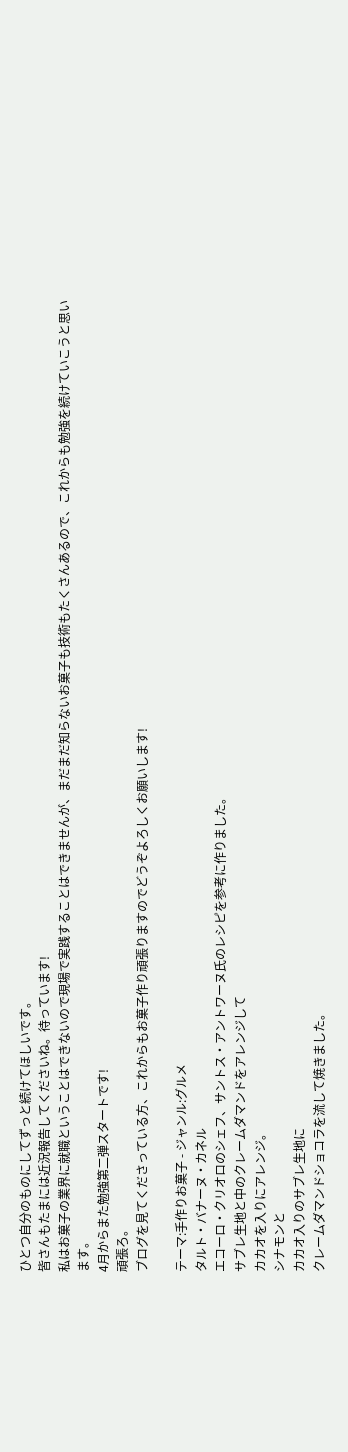ひとつ自分のものにしてずっと続けてほしいです。
皆さんもたまには近況報告してくださいね。待っています!
私はお菓子の業界に就職ということはできないので現場で実践することはできませんが、まだまだ知らないお菓子も技術もたくさんあるので、これからも勉強を続けていこうと思います。
4月からまた勉強第二弾スタートです!
頑張ろ。
ブログを見てくださっている方、これからもお菓子作り頑張りますのでどうぞよろしくお願いします!

テーマ:手作りお菓子 - ジャンル:グルメ
タルト・バナーヌ・カネル
エコーロ・クリオロのシェフ、サントス・アントワーヌ氏のレシピを参考に作りました。
サブレ生地と中のクレームダマンドをアレンジして
カカオを入りにアレンジ。
シナモンと
カカオ入りのサブレ生地に
クレームダマンドショコラを流して焼きました。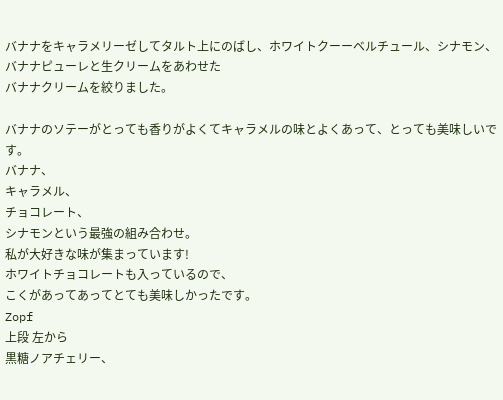バナナをキャラメリーゼしてタルト上にのばし、ホワイトクーーベルチュール、シナモン、バナナピューレと生クリームをあわせた
バナナクリームを絞りました。

バナナのソテーがとっても香りがよくてキャラメルの味とよくあって、とっても美味しいです。
バナナ、
キャラメル、
チョコレート、
シナモンという最強の組み合わせ。
私が大好きな味が集まっています!
ホワイトチョコレートも入っているので、
こくがあってあってとても美味しかったです。
Zopf
上段 左から
黒糖ノアチェリー、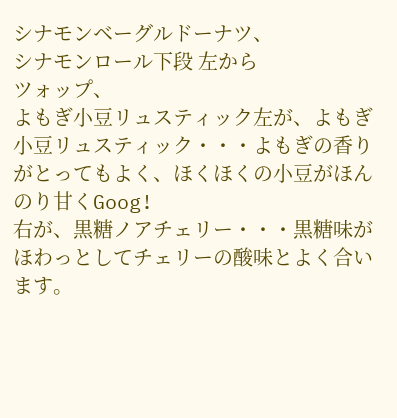シナモンベーグルドーナツ、
シナモンロール下段 左から
ツォップ、
よもぎ小豆リュスティック左が、よもぎ小豆リュスティック・・・よもぎの香りがとってもよく、ほくほくの小豆がほんのり甘くGoog!
右が、黒糖ノアチェリー・・・黒糖味がほわっとしてチェリーの酸味とよく合います。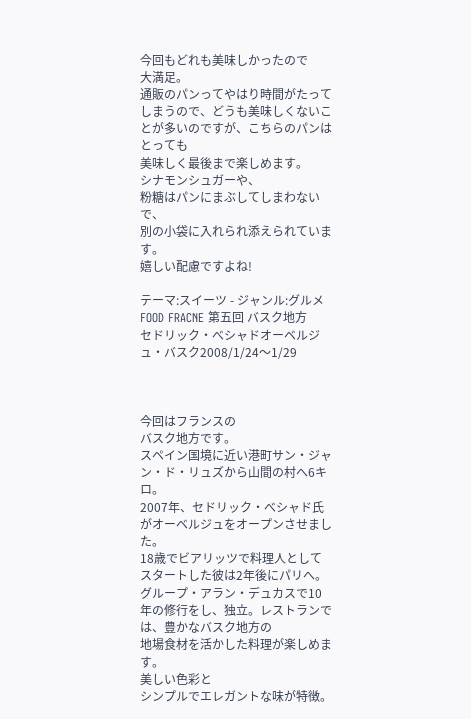今回もどれも美味しかったので
大満足。
通販のパンってやはり時間がたってしまうので、どうも美味しくないことが多いのですが、こちらのパンはとっても
美味しく最後まで楽しめます。
シナモンシュガーや、
粉糖はパンにまぶしてしまわないで、
別の小袋に入れられ添えられています。
嬉しい配慮ですよね!

テーマ:スイーツ - ジャンル:グルメ
FOOD FRACNE 第五回 バスク地方
セドリック・べシャドオーベルジュ・バスク2008/1/24〜1/29



今回はフランスの
バスク地方です。
スペイン国境に近い港町サン・ジャン・ド・リュズから山間の村へ6キロ。
2007年、セドリック・べシャド氏がオーベルジュをオープンさせました。
18歳でビアリッツで料理人としてスタートした彼は2年後にパリへ。
グループ・アラン・デュカスで10年の修行をし、独立。レストランでは、豊かなバスク地方の
地場食材を活かした料理が楽しめます。
美しい色彩と
シンプルでエレガントな味が特徴。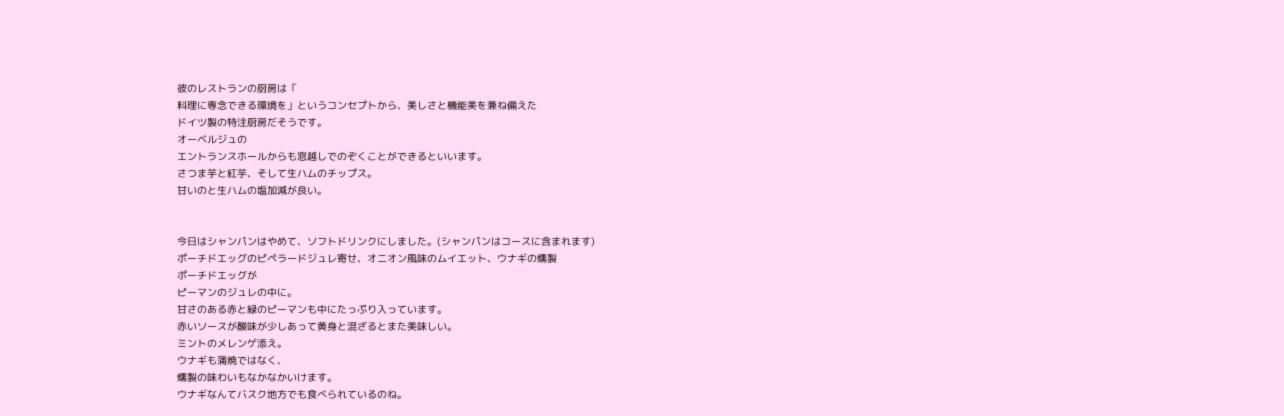彼のレストランの厨房は「
料理に専念できる環境を」というコンセプトから、美しさと機能美を兼ね備えた
ドイツ製の特注厨房だそうです。
オーベルジュの
エントランスホールからも窓越しでのぞくことができるといいます。
さつま芋と紅芋、そして生ハムのチップス。
甘いのと生ハムの塩加減が良い。


今日はシャンパンはやめて、ソフトドリンクにしました。(シャンパンはコースに含まれます)
ポーチドエッグのピペラードジュレ寄せ、オニオン風味のムイエット、ウナギの燻製
ポーチドエッグが
ピーマンのジュレの中に。
甘さのある赤と緑のピーマンも中にたっぷり入っています。
赤いソースが酸味が少しあって黄身と混ざるとまた美味しい。
ミントのメレンゲ添え。
ウナギも蒲焼ではなく、
燻製の味わいもなかなかいけます。
ウナギなんてバスク地方でも食べられているのね。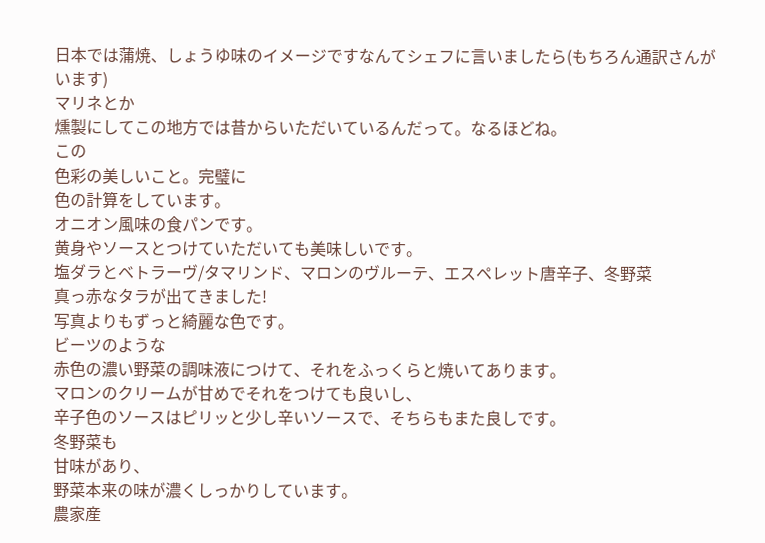日本では蒲焼、しょうゆ味のイメージですなんてシェフに言いましたら(もちろん通訳さんがいます)
マリネとか
燻製にしてこの地方では昔からいただいているんだって。なるほどね。
この
色彩の美しいこと。完璧に
色の計算をしています。
オニオン風味の食パンです。
黄身やソースとつけていただいても美味しいです。
塩ダラとベトラーヴ/タマリンド、マロンのヴルーテ、エスペレット唐辛子、冬野菜
真っ赤なタラが出てきました!
写真よりもずっと綺麗な色です。
ビーツのような
赤色の濃い野菜の調味液につけて、それをふっくらと焼いてあります。
マロンのクリームが甘めでそれをつけても良いし、
辛子色のソースはピリッと少し辛いソースで、そちらもまた良しです。
冬野菜も
甘味があり、
野菜本来の味が濃くしっかりしています。
農家産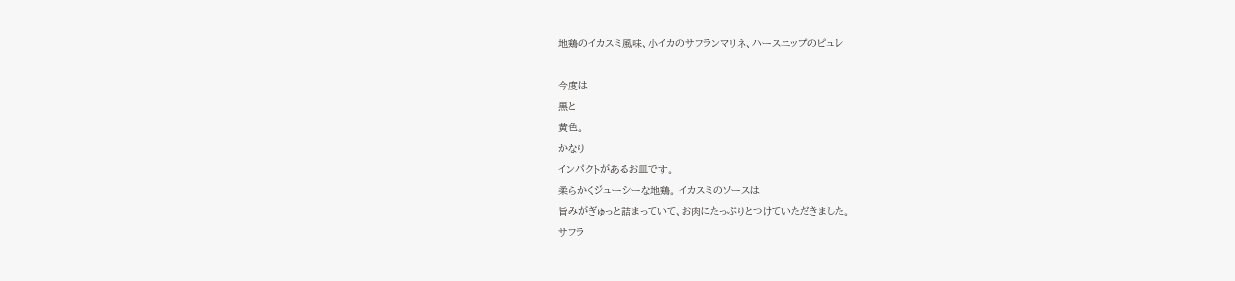地鶏のイカスミ風味、小イカのサフランマリネ、ハースニップのピュレ

今度は
黒と
黄色。
かなり
インパクトがあるお皿です。
柔らかくジューシーな地鶏。 イカスミのソースは
旨みがぎゅっと詰まっていて、お肉にたっぷりとつけていただきました。
サフラ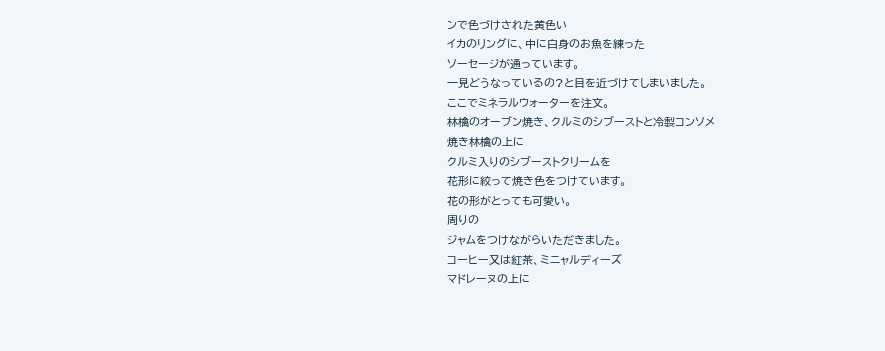ンで色づけされた黄色い
イカのリングに、中に白身のお魚を練った
ソーセージが通っています。
一見どうなっているの?と目を近づけてしまいました。
ここでミネラルウォーターを注文。
林檎のオーブン焼き、クルミのシブーストと冷製コンソメ
焼き林檎の上に
クルミ入りのシブーストクリームを
花形に絞って焼き色をつけています。
花の形がとっても可愛い。
周りの
ジャムをつけながらいただきました。
コーヒー又は紅茶、ミニャルディーズ
マドレーヌの上に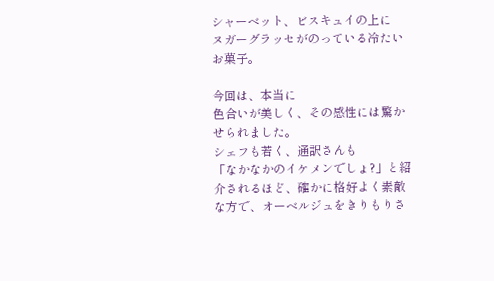シャーベット、ビスキュイの上に
ヌガーグラッセがのっている冷たいお菓子。

今回は、本当に
色合いが美しく、その感性には驚かせられました。
シェフも若く、通訳さんも
「なかなかのイケメンでしょ?」と紹介されるほど、確かに格好よく素敵な方で、オーベルジュをきりもりさ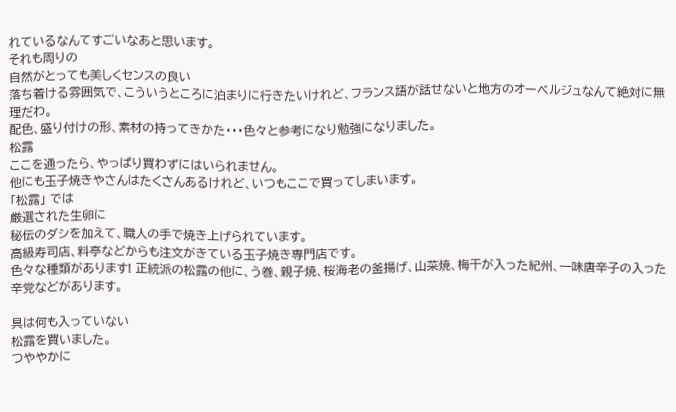れているなんてすごいなあと思います。
それも周りの
自然がとっても美しくセンスの良い
落ち着ける雰囲気で、こういうところに泊まりに行きたいけれど、フランス語が話せないと地方のオーベルジュなんて絶対に無理だわ。
配色、盛り付けの形、素材の持ってきかた・・・色々と参考になり勉強になりました。
松露
ここを通ったら、やっぱり買わずにはいられません。
他にも玉子焼きやさんはたくさんあるけれど、いつもここで買ってしまいます。
「松露」 では
厳選された生卵に
秘伝のダシを加えて、職人の手で焼き上げられています。
高級寿司店、料亭などからも注文がきている玉子焼き専門店です。
色々な種類があります! 正統派の松露の他に、う巻、親子焼、桜海老の釜揚げ、山菜焼、梅干が入った紀州、一味唐辛子の入った辛党などがあります。

具は何も入っていない
松露を買いました。
つややかに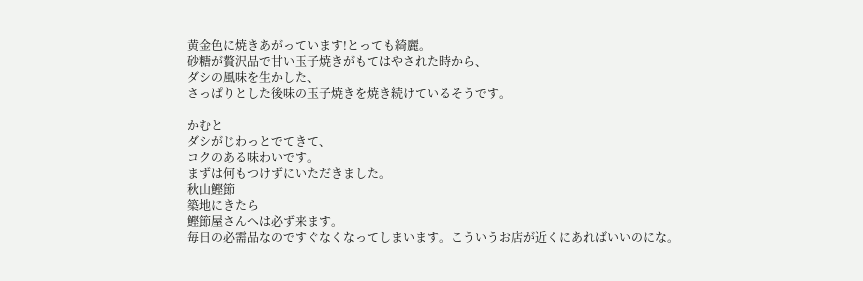黄金色に焼きあがっています!とっても綺麗。
砂糖が贅沢品で甘い玉子焼きがもてはやされた時から、
ダシの風味を生かした、
さっぱりとした後味の玉子焼きを焼き続けているそうです。

かむと
ダシがじわっとでてきて、
コクのある味わいです。
まずは何もつけずにいただきました。
秋山鰹節
築地にきたら
鰹節屋さんへは必ず来ます。
毎日の必需品なのですぐなくなってしまいます。こういうお店が近くにあればいいのにな。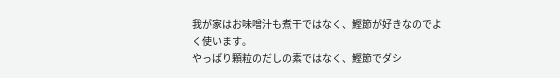我が家はお味噌汁も煮干ではなく、鰹節が好きなのでよく使います。
やっぱり顆粒のだしの素ではなく、鰹節でダシ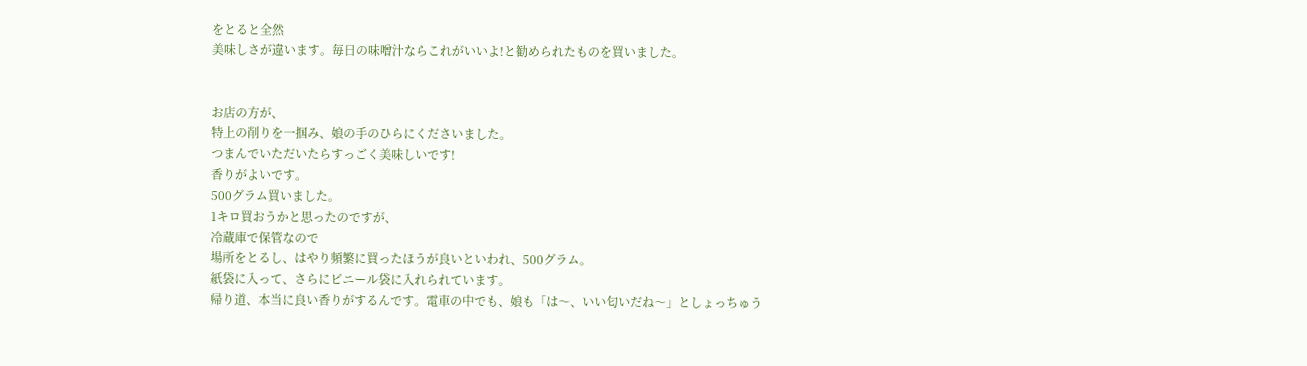をとると全然
美味しさが違います。毎日の味噌汁ならこれがいいよ!と勧められたものを買いました。


お店の方が、
特上の削りを一掴み、娘の手のひらにくださいました。
つまんでいただいたらすっごく美味しいです!
香りがよいです。
500グラム買いました。
1キロ買おうかと思ったのですが、
冷蔵庫で保管なので
場所をとるし、はやり頻繁に買ったほうが良いといわれ、500グラム。
紙袋に入って、さらにピニール袋に入れられています。
帰り道、本当に良い香りがするんです。電車の中でも、娘も「は〜、いい匂いだね〜」としょっちゅう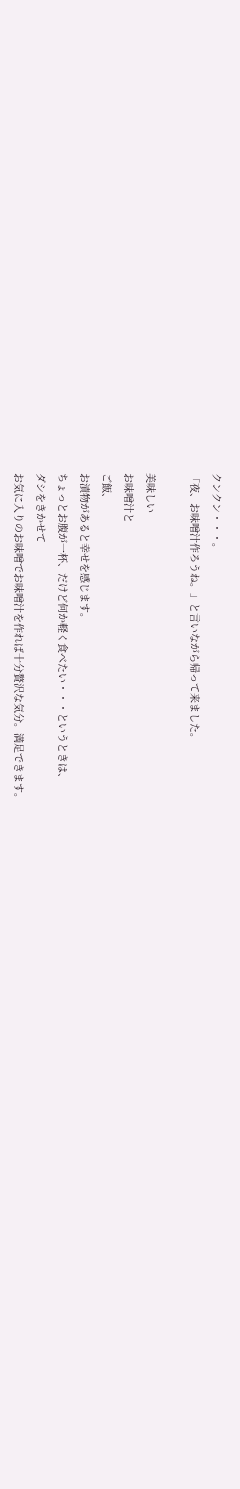クンクン・・・。
「夜、お味噌汁作ろうね。」と言いながら帰って来ました。

美味しい
お味噌汁と
ご飯、
お漬物があると幸せを感じます。
ちょっとお腹が一杯、だけど何か軽く食べたい・・・というときは、
ダシをきかせて
お気に入りのお味噌でお味噌汁を作れば十分贅沢な気分。満足できます。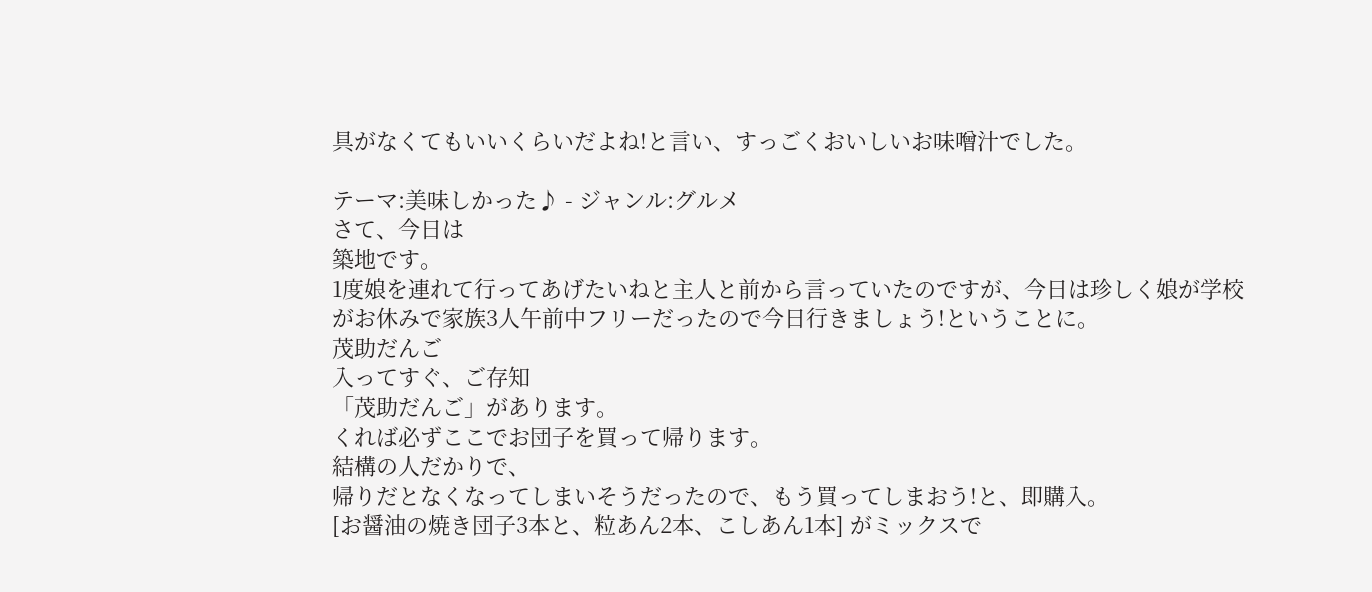具がなくてもいいくらいだよね!と言い、すっごくおいしいお味噌汁でした。

テーマ:美味しかった♪ - ジャンル:グルメ
さて、今日は
築地です。
1度娘を連れて行ってあげたいねと主人と前から言っていたのですが、今日は珍しく娘が学校がお休みで家族3人午前中フリーだったので今日行きましょう!ということに。
茂助だんご
入ってすぐ、ご存知
「茂助だんご」があります。
くれば必ずここでお団子を買って帰ります。
結構の人だかりで、
帰りだとなくなってしまいそうだったので、もう買ってしまおう!と、即購入。
[お醤油の焼き団子3本と、粒あん2本、こしあん1本] がミックスで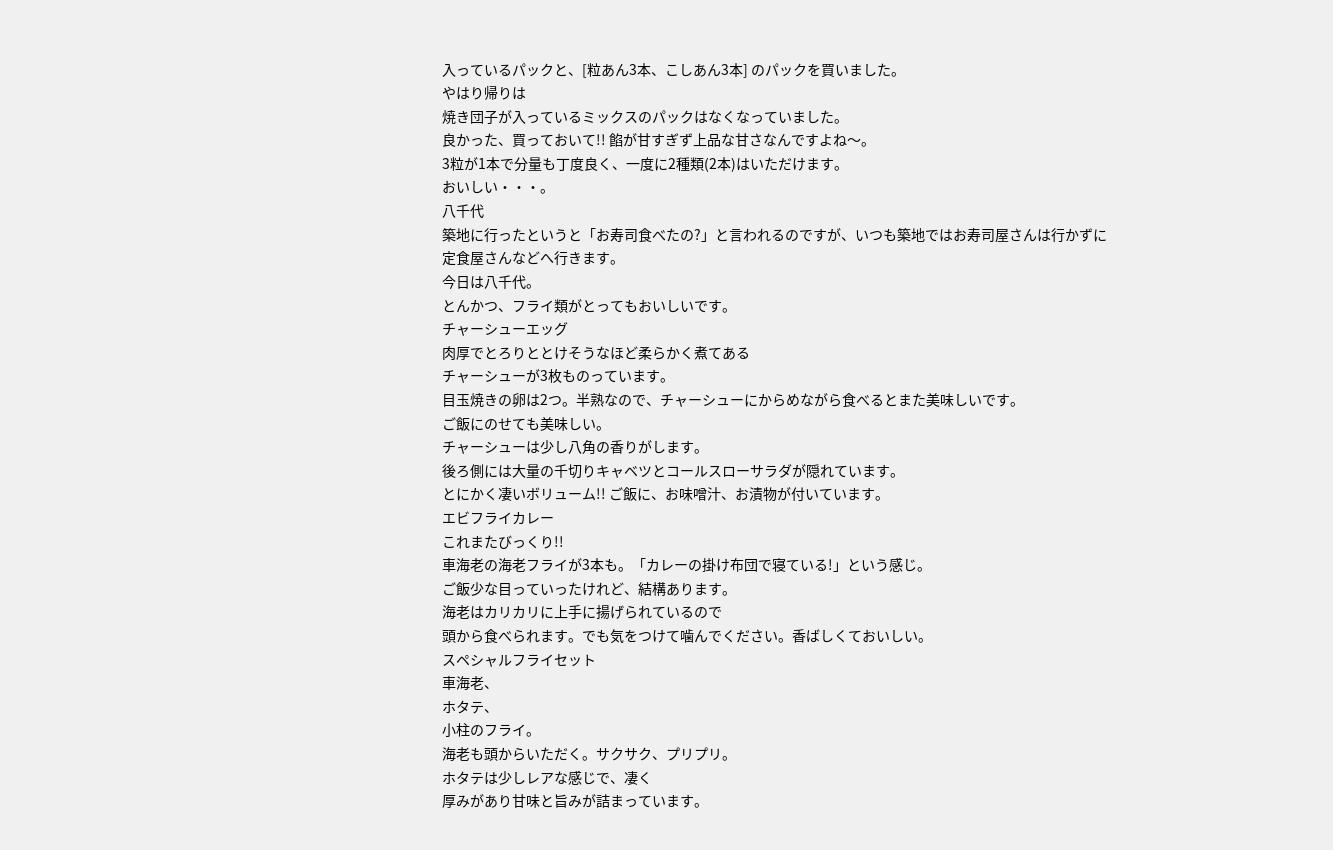入っているパックと、[粒あん3本、こしあん3本] のパックを買いました。
やはり帰りは
焼き団子が入っているミックスのパックはなくなっていました。
良かった、買っておいて!! 餡が甘すぎず上品な甘さなんですよね〜。
3粒が1本で分量も丁度良く、一度に2種類(2本)はいただけます。
おいしい・・・。
八千代
築地に行ったというと「お寿司食べたの?」と言われるのですが、いつも築地ではお寿司屋さんは行かずに
定食屋さんなどへ行きます。
今日は八千代。
とんかつ、フライ類がとってもおいしいです。
チャーシューエッグ
肉厚でとろりととけそうなほど柔らかく煮てある
チャーシューが3枚ものっています。
目玉焼きの卵は2つ。半熟なので、チャーシューにからめながら食べるとまた美味しいです。
ご飯にのせても美味しい。
チャーシューは少し八角の香りがします。
後ろ側には大量の千切りキャベツとコールスローサラダが隠れています。
とにかく凄いボリューム!! ご飯に、お味噌汁、お漬物が付いています。
エビフライカレー
これまたびっくり!!
車海老の海老フライが3本も。「カレーの掛け布団で寝ている!」という感じ。
ご飯少な目っていったけれど、結構あります。
海老はカリカリに上手に揚げられているので
頭から食べられます。でも気をつけて噛んでください。香ばしくておいしい。
スペシャルフライセット
車海老、
ホタテ、
小柱のフライ。
海老も頭からいただく。サクサク、プリプリ。
ホタテは少しレアな感じで、凄く
厚みがあり甘味と旨みが詰まっています。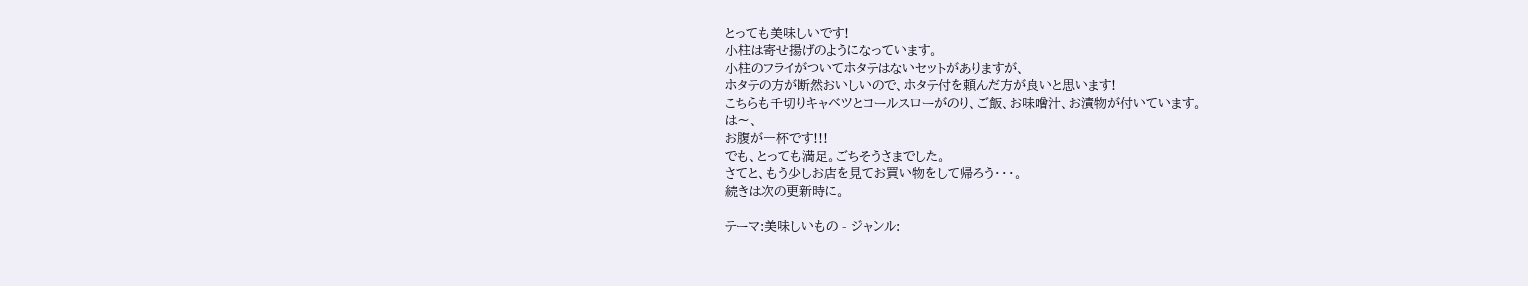とっても美味しいです!
小柱は寄せ揚げのようになっています。
小柱のフライがついてホタテはないセットがありますが、
ホタテの方が断然おいしいので、ホタテ付を頼んだ方が良いと思います!
こちらも千切りキャベツとコールスローがのり、ご飯、お味噌汁、お漬物が付いています。
は〜、
お腹が一杯です!!!
でも、とっても満足。ごちそうさまでした。
さてと、もう少しお店を見てお買い物をして帰ろう・・・。
続きは次の更新時に。

テーマ:美味しいもの - ジャンル: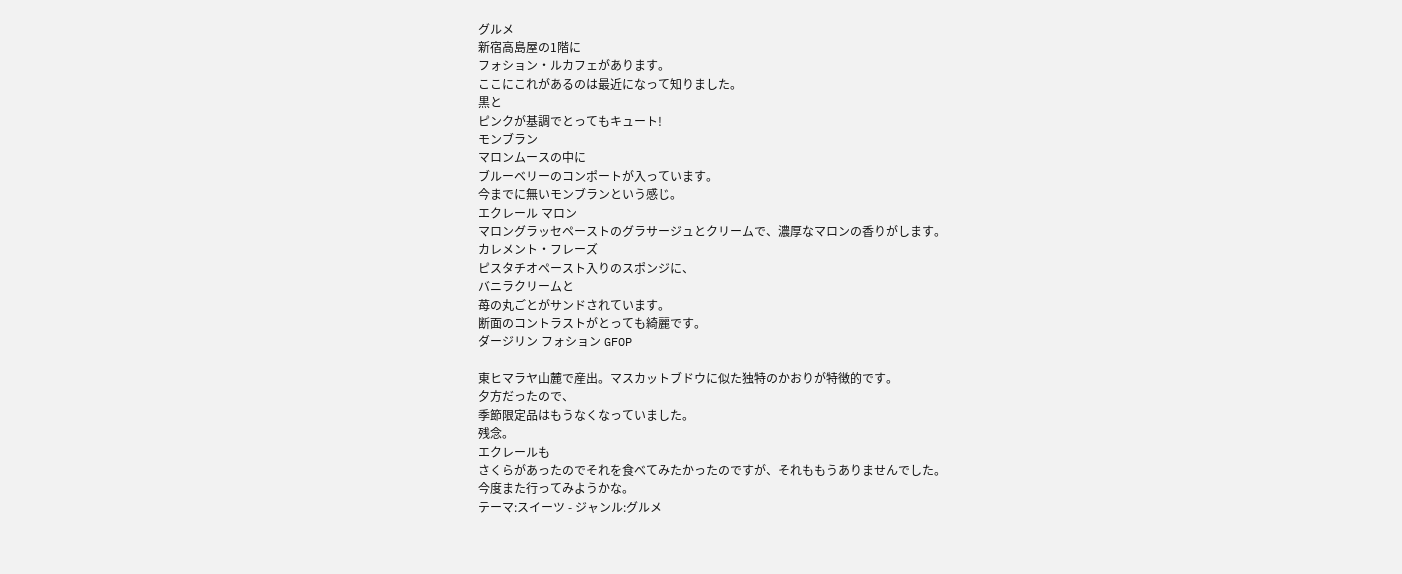グルメ
新宿高島屋の1階に
フォション・ルカフェがあります。
ここにこれがあるのは最近になって知りました。
黒と
ピンクが基調でとってもキュート!
モンブラン
マロンムースの中に
ブルーベリーのコンポートが入っています。
今までに無いモンブランという感じ。
エクレール マロン
マロングラッセペーストのグラサージュとクリームで、濃厚なマロンの香りがします。
カレメント・フレーズ
ピスタチオペースト入りのスポンジに、
バニラクリームと
苺の丸ごとがサンドされています。
断面のコントラストがとっても綺麗です。
ダージリン フォション GFOP

東ヒマラヤ山麓で産出。マスカットブドウに似た独特のかおりが特徴的です。
夕方だったので、
季節限定品はもうなくなっていました。
残念。
エクレールも
さくらがあったのでそれを食べてみたかったのですが、それももうありませんでした。
今度また行ってみようかな。
テーマ:スイーツ - ジャンル:グルメ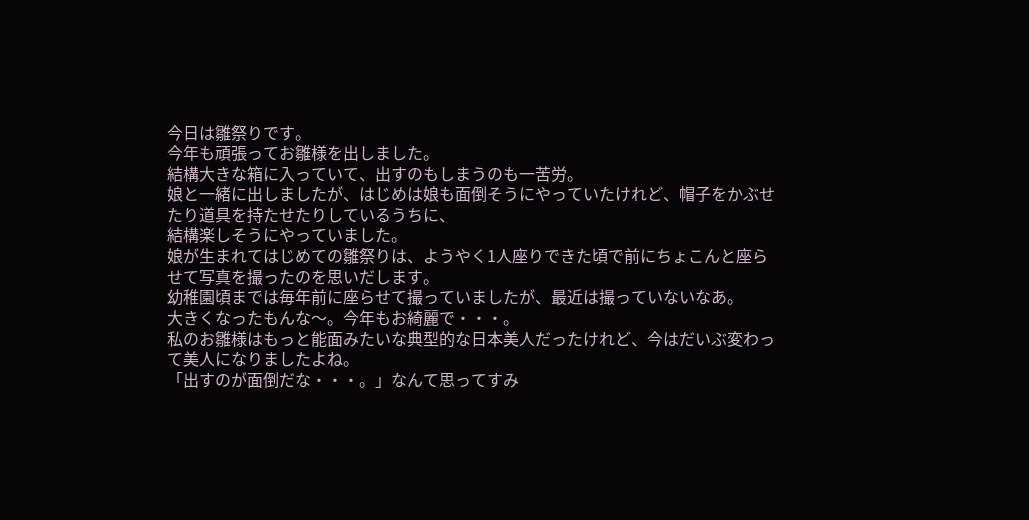今日は雛祭りです。
今年も頑張ってお雛様を出しました。
結構大きな箱に入っていて、出すのもしまうのも一苦労。
娘と一緒に出しましたが、はじめは娘も面倒そうにやっていたけれど、帽子をかぶせたり道具を持たせたりしているうちに、
結構楽しそうにやっていました。
娘が生まれてはじめての雛祭りは、ようやく1人座りできた頃で前にちょこんと座らせて写真を撮ったのを思いだします。
幼稚園頃までは毎年前に座らせて撮っていましたが、最近は撮っていないなあ。
大きくなったもんな〜。今年もお綺麗で・・・。
私のお雛様はもっと能面みたいな典型的な日本美人だったけれど、今はだいぶ変わって美人になりましたよね。
「出すのが面倒だな・・・。」なんて思ってすみ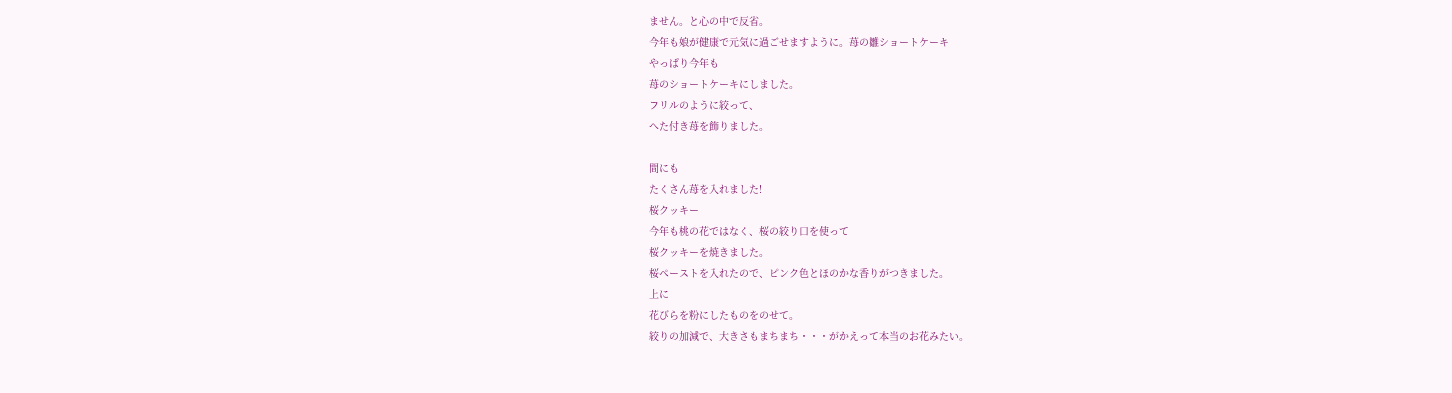ません。と心の中で反省。
今年も娘が健康で元気に過ごせますように。苺の雛ショートケーキ
やっぱり今年も
苺のショートケーキにしました。
フリルのように絞って、
へた付き苺を飾りました。

間にも
たくさん苺を入れました!
桜クッキー
今年も桃の花ではなく、桜の絞り口を使って
桜クッキーを焼きました。
桜ペーストを入れたので、ピンク色とほのかな香りがつきました。
上に
花びらを粉にしたものをのせて。
絞りの加減で、大きさもまちまち・・・がかえって本当のお花みたい。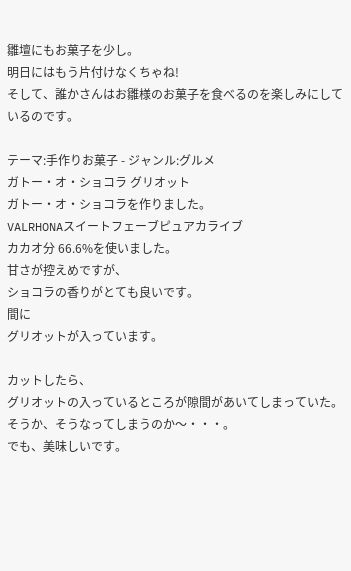雛壇にもお菓子を少し。
明日にはもう片付けなくちゃね!
そして、誰かさんはお雛様のお菓子を食べるのを楽しみにしているのです。

テーマ:手作りお菓子 - ジャンル:グルメ
ガトー・オ・ショコラ グリオット
ガトー・オ・ショコラを作りました。
VALRHONAスイートフェーブピュアカライブ
カカオ分 66.6%を使いました。
甘さが控えめですが、
ショコラの香りがとても良いです。
間に
グリオットが入っています。

カットしたら、
グリオットの入っているところが隙間があいてしまっていた。
そうか、そうなってしまうのか〜・・・。
でも、美味しいです。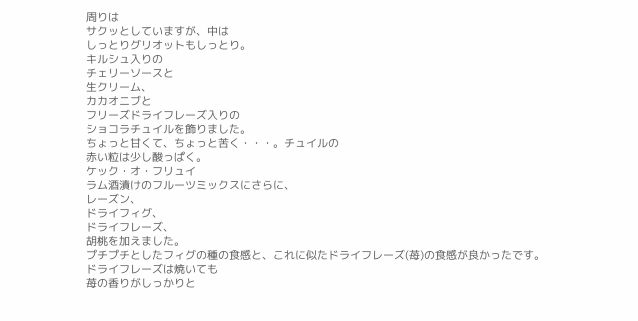周りは
サクッとしていますが、中は
しっとりグリオットもしっとり。
キルシュ入りの
チェリーソースと
生クリーム、
カカオニブと
フリーズドライフレーズ入りの
ショコラチュイルを飾りました。
ちょっと甘くて、ちょっと苦く・・・。チュイルの
赤い粒は少し酸っぱく。
ケック・オ・フリュイ
ラム酒漬けのフルーツミックスにさらに、
レーズン、
ドライフィグ、
ドライフレーズ、
胡桃を加えました。
プチプチとしたフィグの種の食感と、これに似たドライフレーズ(苺)の食感が良かったです。
ドライフレーズは焼いても
苺の香りがしっかりと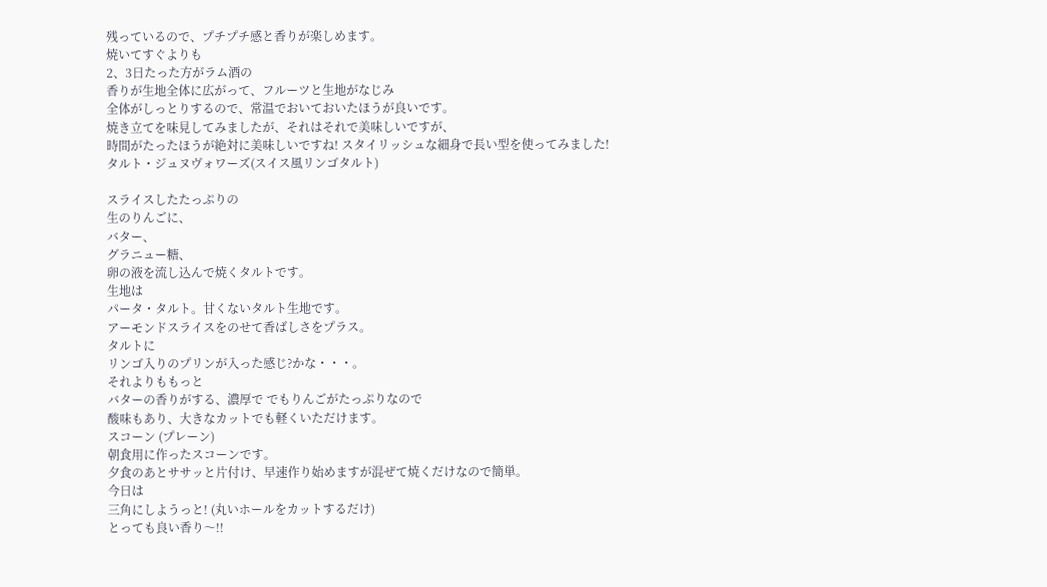残っているので、プチプチ感と香りが楽しめます。
焼いてすぐよりも
2、3日たった方がラム酒の
香りが生地全体に広がって、フルーツと生地がなじみ
全体がしっとりするので、常温でおいておいたほうが良いです。
焼き立てを味見してみましたが、それはそれで美味しいですが、
時間がたったほうが絶対に美味しいですね! スタイリッシュな細身で長い型を使ってみました!
タルト・ジュヌヴォワーズ(スイス風リンゴタルト)

スライスしたたっぷりの
生のりんごに、
バター、
グラニュー糖、
卵の液を流し込んで焼くタルトです。
生地は
パータ・タルト。甘くないタルト生地です。
アーモンドスライスをのせて香ばしさをプラス。
タルトに
リンゴ入りのプリンが入った感じ?かな・・・。
それよりももっと
バターの香りがする、濃厚で でもりんごがたっぷりなので
酸味もあり、大きなカットでも軽くいただけます。
スコーン (プレーン)
朝食用に作ったスコーンです。
夕食のあとササッと片付け、早速作り始めますが混ぜて焼くだけなので簡単。
今日は
三角にしようっと! (丸いホールをカットするだけ)
とっても良い香り〜!!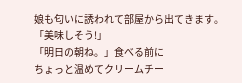娘も匂いに誘われて部屋から出てきます。
「美味しそう!」
「明日の朝ね。」食べる前に
ちょっと温めてクリームチー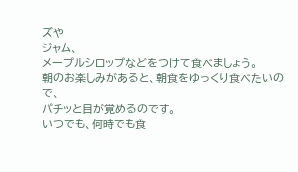ズや
ジャム、
メープルシロップなどをつけて食べましょう。
朝のお楽しみがあると、朝食をゆっくり食べたいので、
パチッと目が覚めるのです。
いつでも、何時でも食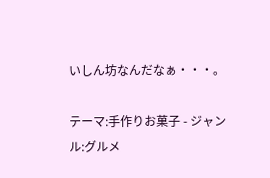いしん坊なんだなぁ・・・。

テーマ:手作りお菓子 - ジャンル:グルメ